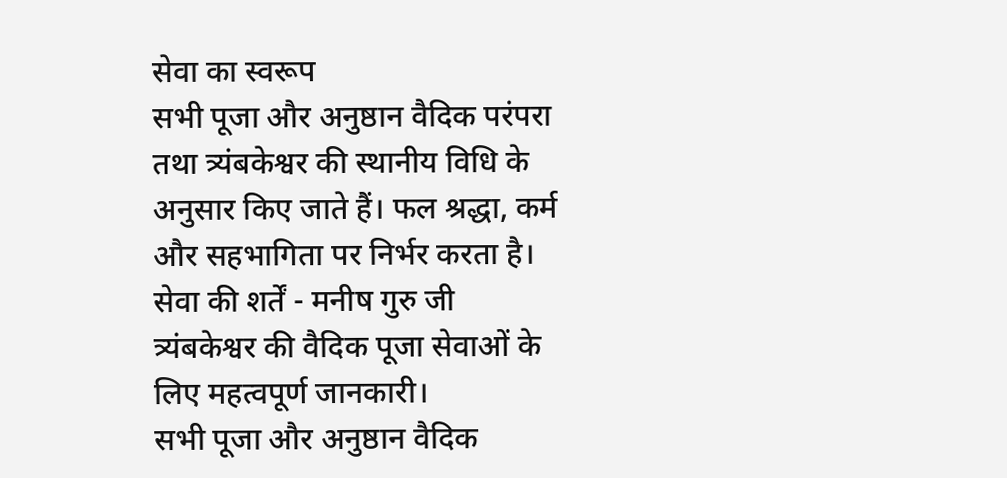सेवा का स्वरूप
सभी पूजा और अनुष्ठान वैदिक परंपरा तथा त्र्यंबकेश्वर की स्थानीय विधि के अनुसार किए जाते हैं। फल श्रद्धा, कर्म और सहभागिता पर निर्भर करता है।
सेवा की शर्तें - मनीष गुरु जी त्र्यंबकेश्वर की वैदिक पूजा सेवाओं के लिए महत्वपूर्ण जानकारी।
सभी पूजा और अनुष्ठान वैदिक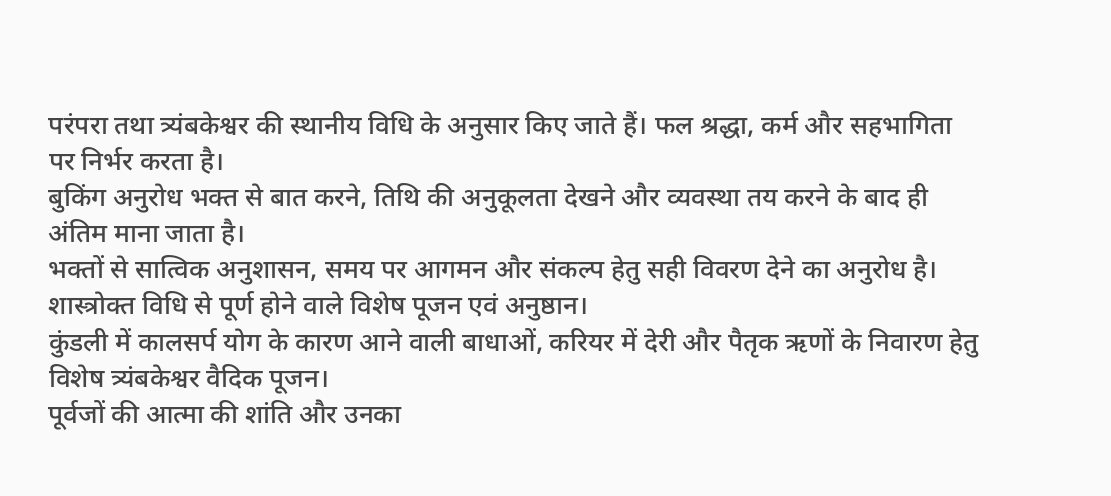परंपरा तथा त्र्यंबकेश्वर की स्थानीय विधि के अनुसार किए जाते हैं। फल श्रद्धा, कर्म और सहभागिता पर निर्भर करता है।
बुकिंग अनुरोध भक्त से बात करने, तिथि की अनुकूलता देखने और व्यवस्था तय करने के बाद ही अंतिम माना जाता है।
भक्तों से सात्विक अनुशासन, समय पर आगमन और संकल्प हेतु सही विवरण देने का अनुरोध है।
शास्त्रोक्त विधि से पूर्ण होने वाले विशेष पूजन एवं अनुष्ठान।
कुंडली में कालसर्प योग के कारण आने वाली बाधाओं, करियर में देरी और पैतृक ऋणों के निवारण हेतु विशेष त्र्यंबकेश्वर वैदिक पूजन।
पूर्वजों की आत्मा की शांति और उनका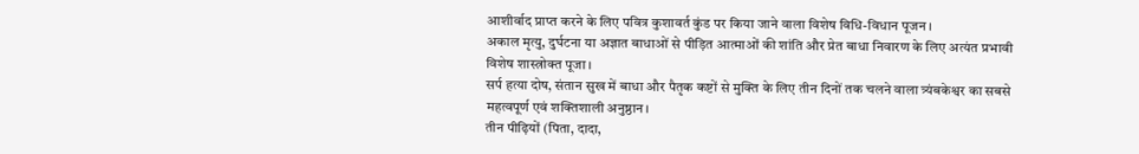आशीर्वाद प्राप्त करने के लिए पवित्र कुशावर्त कुंड पर किया जाने वाला विशेष विधि-विधान पूजन।
अकाल मृत्यु, दुर्घटना या अज्ञात बाधाओं से पीड़ित आत्माओं की शांति और प्रेत बाधा निवारण के लिए अत्यंत प्रभावी विशेष शास्त्रोक्त पूजा।
सर्प हत्या दोष, संतान सुख में बाधा और पैतृक कष्टों से मुक्ति के लिए तीन दिनों तक चलने वाला त्र्यंबकेश्वर का सबसे महत्वपूर्ण एवं शक्तिशाली अनुष्ठान।
तीन पीढ़ियों (पिता, दादा,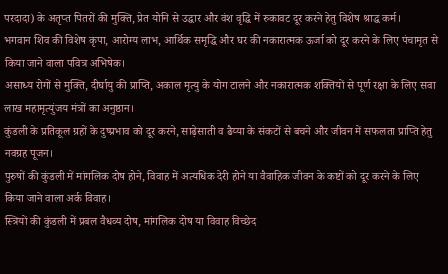परदादा) के अतृप्त पितरों की मुक्ति, प्रेत योनि से उद्धार और वंश वृद्धि में रुकावट दूर करने हेतु विशेष श्राद्ध कर्म।
भगवान शिव की विशेष कृपा, आरोग्य लाभ, आर्थिक समृद्धि और घर की नकारात्मक ऊर्जा को दूर करने के लिए पंचामृत से किया जाने वाला पवित्र अभिषेक।
असाध्य रोगों से मुक्ति, दीर्घायु की प्राप्ति, अकाल मृत्यु के योग टालने और नकारात्मक शक्तियों से पूर्ण रक्षा के लिए सवा लाख महामृत्युंजय मंत्रों का अनुष्ठान।
कुंडली के प्रतिकूल ग्रहों के दुष्प्रभाव को दूर करने, साढ़ेसाती व ढैय्या के संकटों से बचने और जीवन में सफलता प्राप्ति हेतु नवग्रह पूजन।
पुरुषों की कुंडली में मांगलिक दोष होने, विवाह में अत्यधिक देरी होने या वैवाहिक जीवन के कष्टों को दूर करने के लिए किया जाने वाला अर्क विवाह।
स्त्रियों की कुंडली में प्रबल वैधव्य दोष, मांगलिक दोष या विवाह विच्छेद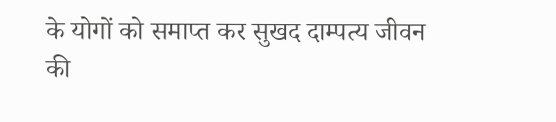के योगों को समाप्त कर सुखद दाम्पत्य जीवन की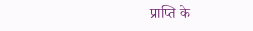प्राप्ति के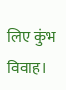लिए कुंभ विवाह।